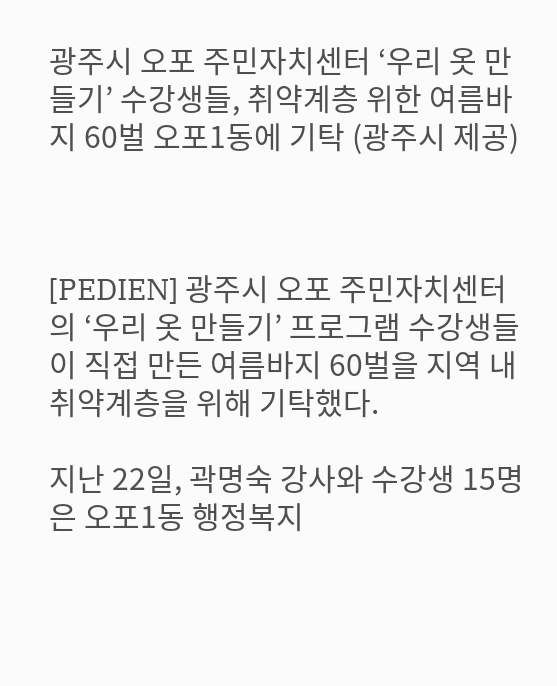광주시 오포 주민자치센터 ‘우리 옷 만들기’ 수강생들, 취약계층 위한 여름바지 60벌 오포1동에 기탁 (광주시 제공)



[PEDIEN] 광주시 오포 주민자치센터의 ‘우리 옷 만들기’ 프로그램 수강생들이 직접 만든 여름바지 60벌을 지역 내 취약계층을 위해 기탁했다.

지난 22일, 곽명숙 강사와 수강생 15명은 오포1동 행정복지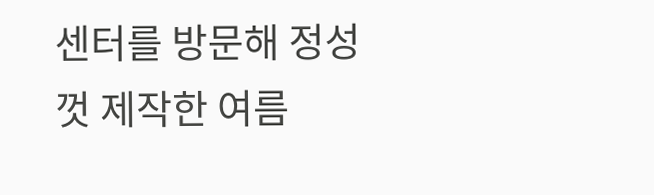센터를 방문해 정성껏 제작한 여름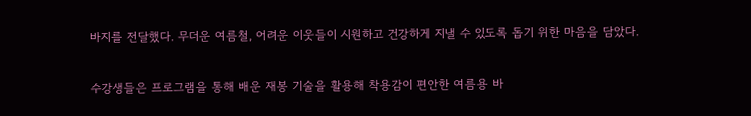바지를 전달했다. 무더운 여름철, 어려운 이웃들이 시원하고 건강하게 지낼 수 있도록 돕기 위한 마음을 담았다.

수강생들은 프로그램을 통해 배운 재봉 기술을 활용해 착용감이 편안한 여름용 바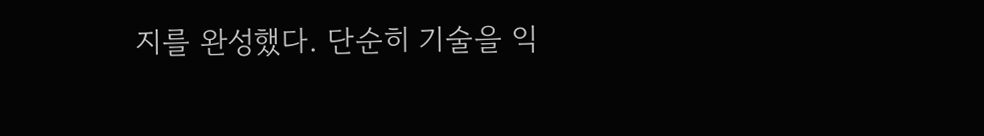지를 완성했다. 단순히 기술을 익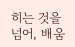히는 것을 넘어, 배움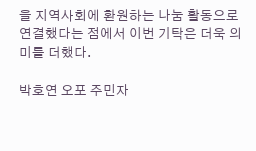을 지역사회에 환원하는 나눔 활동으로 연결했다는 점에서 이번 기탁은 더욱 의미를 더했다.

박호연 오포 주민자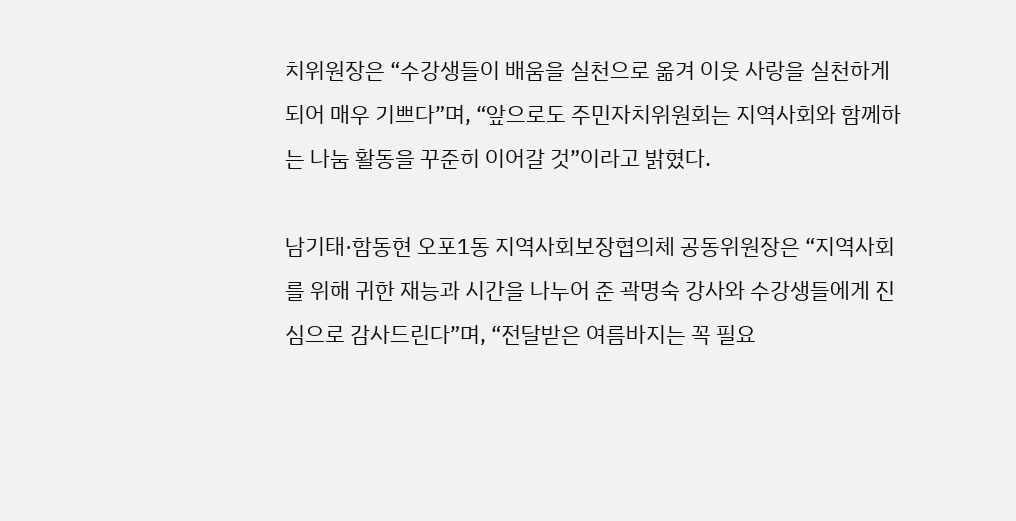치위원장은 “수강생들이 배움을 실천으로 옮겨 이웃 사랑을 실천하게 되어 매우 기쁘다”며, “앞으로도 주민자치위원회는 지역사회와 함께하는 나눔 활동을 꾸준히 이어갈 것”이라고 밝혔다.

남기태·함동현 오포1동 지역사회보장협의체 공동위원장은 “지역사회를 위해 귀한 재능과 시간을 나누어 준 곽명숙 강사와 수강생들에게 진심으로 감사드린다”며, “전달받은 여름바지는 꼭 필요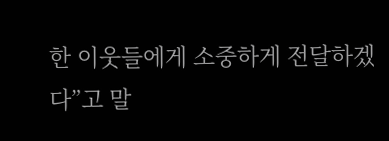한 이웃들에게 소중하게 전달하겠다”고 말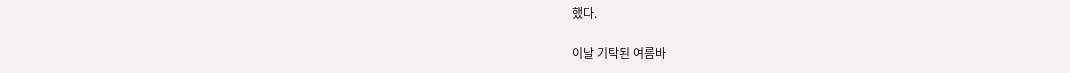했다.

이날 기탁된 여름바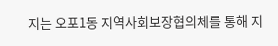지는 오포1동 지역사회보장협의체를 통해 지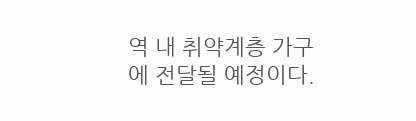역 내 취약계층 가구에 전달될 예정이다.